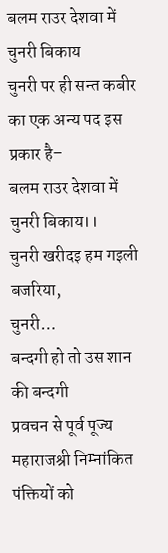बलम राउर देशवा में चुनरी बिकाय
चुनरी पर ही सन्त कबीर का एक अन्य पद इस प्रकार है–
बलम राउर देशवा में चुनरी बिकाय।।
चुनरी खरीदइ हम गइली बजरिया,
चुनरी…
बन्दगी हो तो उस शान की बन्दगी
प्रवचन से पूर्व पूज्य महाराजश्री निम्नांकित पंक्तियों को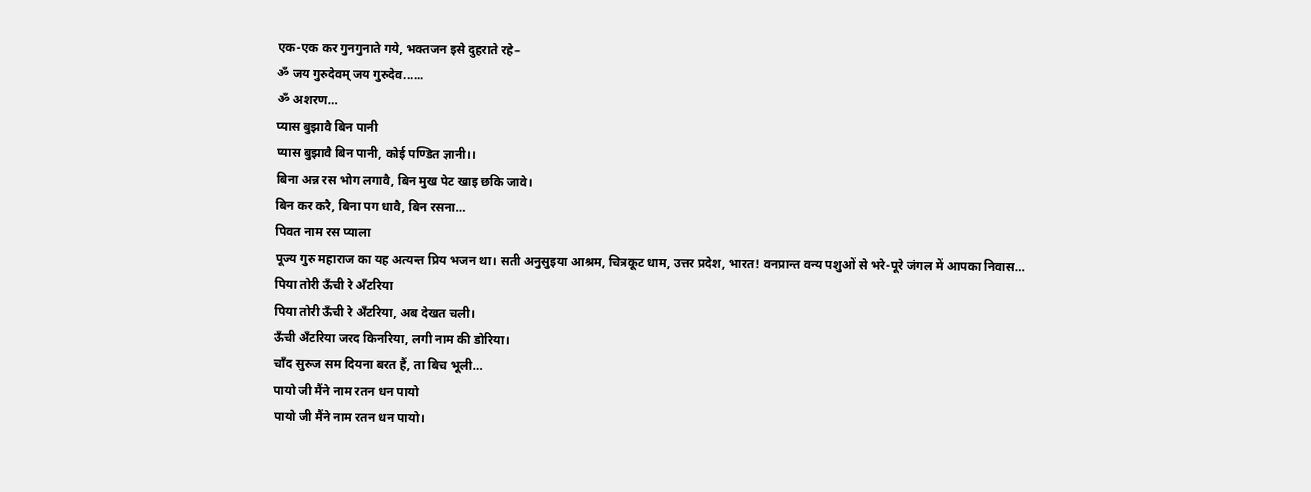एक-एक कर गुनगुनाते गये, भक्तजन इसे दुहराते रहे–
ॐ जय गुरुदेवम् जय गुरुदेव......
ॐ अशरण…
प्यास बुझावै बिन पानी
प्यास बुझावै बिन पानी, कोई पण्डित ज्ञानी।।
बिना अन्न रस भोग लगावै, बिन मुख पेट खाइ छकि जावे।
बिन कर करै, बिना पग धावै, बिन रसना…
पिवत नाम रस प्याला
पूज्य गुरु महाराज का यह अत्यन्त प्रिय भजन था। सती अनुसुइया आश्रम, चित्रकूट धाम, उत्तर प्रदेश, भारत! वनप्रान्त वन्य पशुओं से भरे-पूरे जंगल में आपका निवास…
पिया तोरी ऊँची रे अँटरिया
पिया तोरी ऊँची रे अँटरिया, अब देखत चली।
ऊँची अँटरिया जरद किनरिया, लगी नाम की डोरिया।
चाँद सुरुज सम दियना बरत हैं, ता बिच भूली…
पायो जी मैंने नाम रतन धन पायो
पायो जी मैंने नाम रतन धन पायो।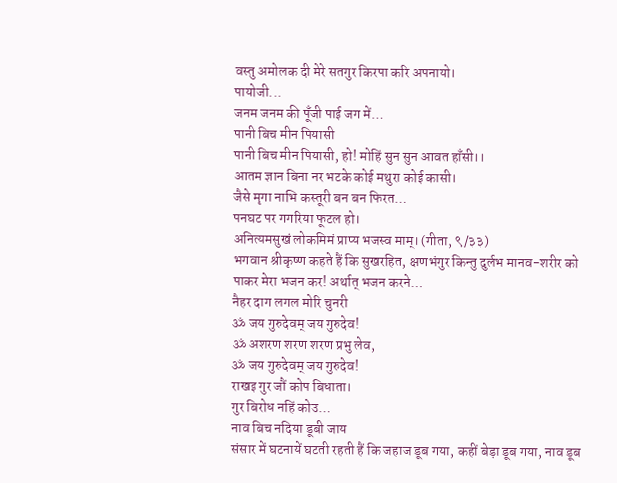वस्तु अमोलक दी मेरे सतगुर किरपा करि अपनायो।
पायोजी...
जनम जनम की पूँजी पाई जग में…
पानी बिच मीन पियासी
पानी बिच मीन पियासी, हो! मोहिं सुन सुन आवत हाँसी।।
आतम ज्ञान बिना नर भटके कोई मथुरा कोई कासी।
जैसे मृगा नाभि कस्तूरी बन बन फिरत…
पनघट पर गगरिया फूटल हो।
अनित्यमसुखं लोकमिमं प्राप्य भजस्व माम्। (गीता, ९/३३)
भगवान श्रीकृष्ण कहते हैं कि सुखरहित, क्षणभंगुर किन्तु दुर्लभ मानव-शरीर को पाकर मेरा भजन कर! अर्थात् भजन करने…
नैहर दाग लगल मोरि चुनरी
ॐ जय गुरुदेवम् जय गुरुदेव!
ॐ अशरण शरण शरण प्रभु लेव,
ॐ जय गुरुदेवम् जय गुरुदेव!
राखइ गुर जौं कोप बिधाता।
गुर बिरोध नहिं कोउ…
नाव बिच नदिया डूबी जाय
संसार में घटनायें घटती रहती हैं कि जहाज डूब गया, कहीं बेड़ा डूब गया, नाव डूब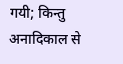गयी; किन्तु अनादिकाल से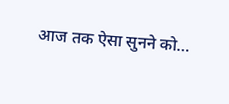आज तक ऐसा सुनने को…